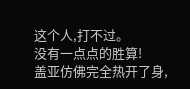这个人,打不过。
没有一点点的胜算!
盖亚仿佛完全热开了身,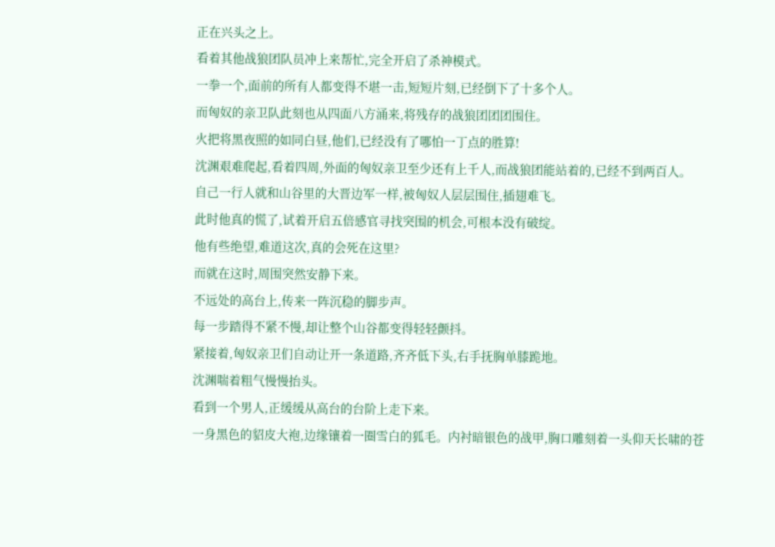正在兴头之上。
看着其他战狼团队员冲上来帮忙,完全开启了杀神模式。
一拳一个,面前的所有人都变得不堪一击,短短片刻,已经倒下了十多个人。
而匈奴的亲卫队此刻也从四面八方涌来,将残存的战狼团团团围住。
火把将黑夜照的如同白昼,他们,已经没有了哪怕一丁点的胜算!
沈渊艰难爬起,看着四周,外面的匈奴亲卫至少还有上千人,而战狼团能站着的,已经不到两百人。
自己一行人就和山谷里的大晋边军一样,被匈奴人层层围住,插翅难飞。
此时他真的慌了,试着开启五倍感官寻找突围的机会,可根本没有破绽。
他有些绝望,难道这次,真的会死在这里?
而就在这时,周围突然安静下来。
不远处的高台上,传来一阵沉稳的脚步声。
每一步踏得不紧不慢,却让整个山谷都变得轻轻颤抖。
紧接着,匈奴亲卫们自动让开一条道路,齐齐低下头,右手抚胸单膝跪地。
沈渊喘着粗气慢慢抬头。
看到一个男人,正缓缓从高台的台阶上走下来。
一身黑色的貂皮大袍,边缘镶着一圈雪白的狐毛。内衬暗银色的战甲,胸口雕刻着一头仰天长啸的苍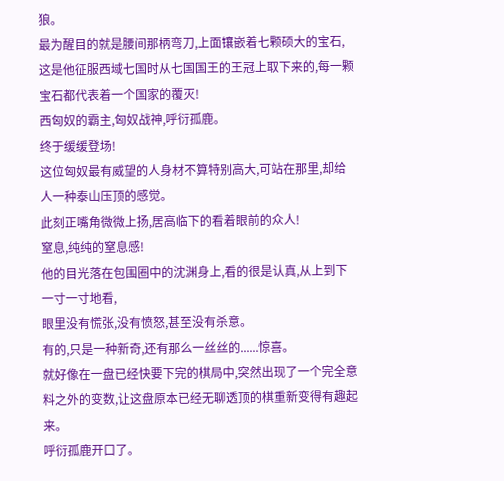狼。
最为醒目的就是腰间那柄弯刀,上面镶嵌着七颗硕大的宝石,这是他征服西域七国时从七国国王的王冠上取下来的,每一颗宝石都代表着一个国家的覆灭!
西匈奴的霸主,匈奴战神,呼衍孤鹿。
终于缓缓登场!
这位匈奴最有威望的人身材不算特别高大,可站在那里,却给人一种泰山压顶的感觉。
此刻正嘴角微微上扬,居高临下的看着眼前的众人!
窒息,纯纯的窒息感!
他的目光落在包围圈中的沈渊身上,看的很是认真,从上到下一寸一寸地看,
眼里没有慌张,没有愤怒,甚至没有杀意。
有的,只是一种新奇,还有那么一丝丝的......惊喜。
就好像在一盘已经快要下完的棋局中,突然出现了一个完全意料之外的变数,让这盘原本已经无聊透顶的棋重新变得有趣起来。
呼衍孤鹿开口了。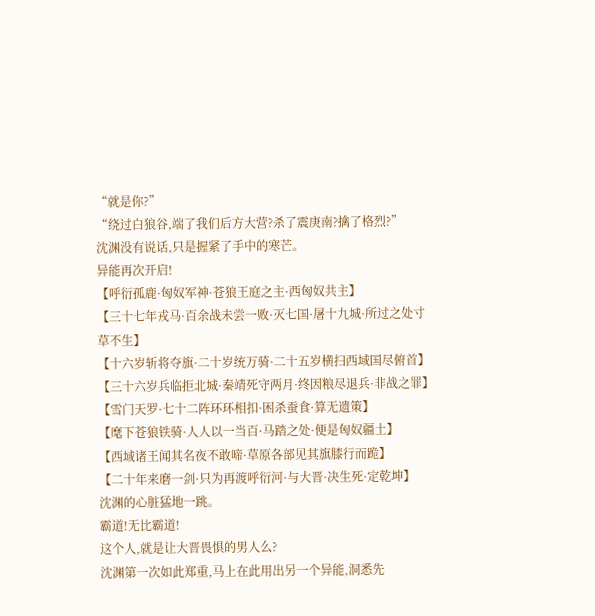“就是你?”
“绕过白狼谷,端了我们后方大营?杀了震庚南?擒了格烈?”
沈渊没有说话,只是握紧了手中的寒芒。
异能再次开启!
【呼衍孤鹿·匈奴军神·苍狼王庭之主·西匈奴共主】
【三十七年戎马·百余战未尝一败·灭七国·屠十九城·所过之处寸草不生】
【十六岁斩将夺旗·二十岁统万骑·二十五岁横扫西域国尽俯首】
【三十六岁兵临拒北城·秦靖死守两月·终因粮尽退兵·非战之罪】
【雪门天罗·七十二阵环环相扣·困杀蚕食·算无遗策】
【麾下苍狼铁骑·人人以一当百·马踏之处·便是匈奴疆土】
【西域诸王闻其名夜不敢啼·草原各部见其旗膝行而跪】
【二十年来磨一剑·只为再渡呼衍河·与大晋·决生死·定乾坤】
沈渊的心脏猛地一跳。
霸道!无比霸道!
这个人,就是让大晋畏惧的男人么?
沈渊第一次如此郑重,马上在此用出另一个异能,洞悉先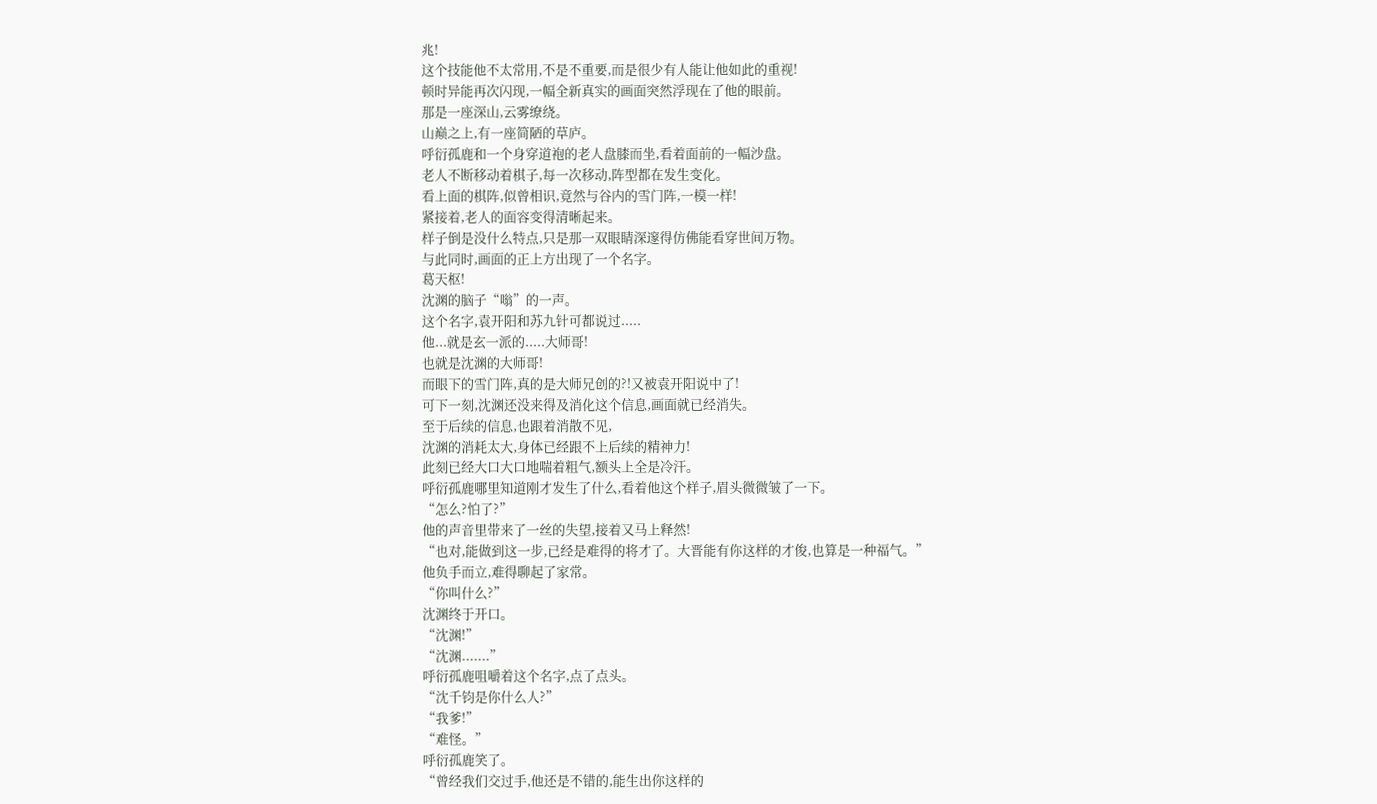兆!
这个技能他不太常用,不是不重要,而是很少有人能让他如此的重视!
顿时异能再次闪现,一幅全新真实的画面突然浮现在了他的眼前。
那是一座深山,云雾缭绕。
山巅之上,有一座简陋的草庐。
呼衍孤鹿和一个身穿道袍的老人盘膝而坐,看着面前的一幅沙盘。
老人不断移动着棋子,每一次移动,阵型都在发生变化。
看上面的棋阵,似曾相识,竟然与谷内的雪门阵,一模一样!
紧接着,老人的面容变得清晰起来。
样子倒是没什么特点,只是那一双眼睛深邃得仿佛能看穿世间万物。
与此同时,画面的正上方出现了一个名字。
葛天枢!
沈渊的脑子“嗡”的一声。
这个名字,袁开阳和苏九针可都说过.....
他...就是玄一派的.....大师哥!
也就是沈渊的大师哥!
而眼下的雪门阵,真的是大师兄创的?!又被袁开阳说中了!
可下一刻,沈渊还没来得及消化这个信息,画面就已经消失。
至于后续的信息,也跟着消散不见,
沈渊的消耗太大,身体已经跟不上后续的精神力!
此刻已经大口大口地喘着粗气,额头上全是冷汗。
呼衍孤鹿哪里知道刚才发生了什么,看着他这个样子,眉头微微皱了一下。
“怎么?怕了?”
他的声音里带来了一丝的失望,接着又马上释然!
“也对,能做到这一步,已经是难得的将才了。大晋能有你这样的才俊,也算是一种福气。”
他负手而立,难得聊起了家常。
“你叫什么?”
沈渊终于开口。
“沈渊!”
“沈渊.......”
呼衍孤鹿咀嚼着这个名字,点了点头。
“沈千钧是你什么人?”
“我爹!”
“难怪。”
呼衍孤鹿笑了。
“曾经我们交过手,他还是不错的,能生出你这样的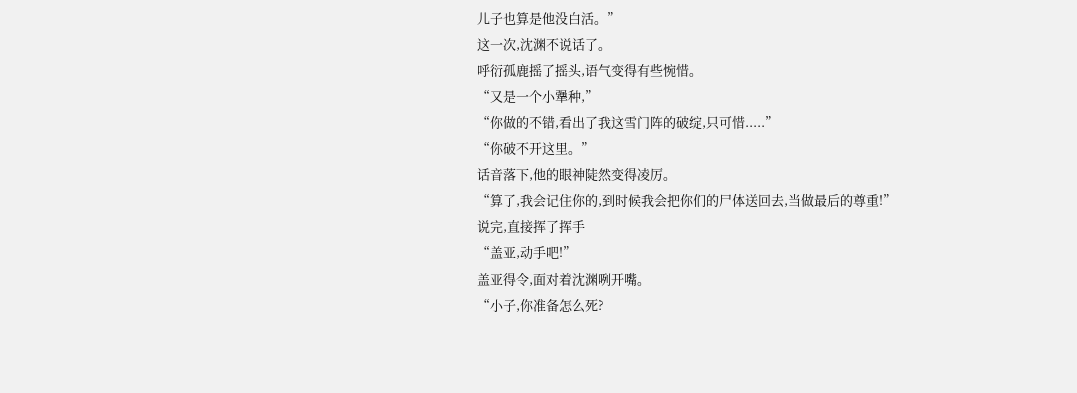儿子也算是他没白活。”
这一次,沈渊不说话了。
呼衍孤鹿摇了摇头,语气变得有些惋惜。
“又是一个小犟种,”
“你做的不错,看出了我这雪门阵的破绽,只可惜.....”
“你破不开这里。”
话音落下,他的眼神陡然变得凌厉。
“算了,我会记住你的,到时候我会把你们的尸体送回去,当做最后的尊重!”
说完,直接挥了挥手
“盖亚,动手吧!”
盖亚得令,面对着沈渊咧开嘴。
“小子,你准备怎么死?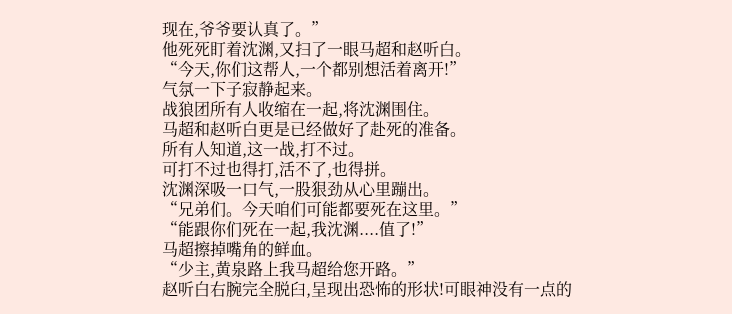现在,爷爷要认真了。”
他死死盯着沈渊,又扫了一眼马超和赵听白。
“今天,你们这帮人,一个都别想活着离开!”
气氛一下子寂静起来。
战狼团所有人收缩在一起,将沈渊围住。
马超和赵听白更是已经做好了赴死的准备。
所有人知道,这一战,打不过。
可打不过也得打,活不了,也得拼。
沈渊深吸一口气,一股狠劲从心里蹦出。
“兄弟们。今天咱们可能都要死在这里。”
“能跟你们死在一起,我沈渊....值了!”
马超擦掉嘴角的鲜血。
“少主,黄泉路上我马超给您开路。”
赵听白右腕完全脱臼,呈现出恐怖的形状!可眼神没有一点的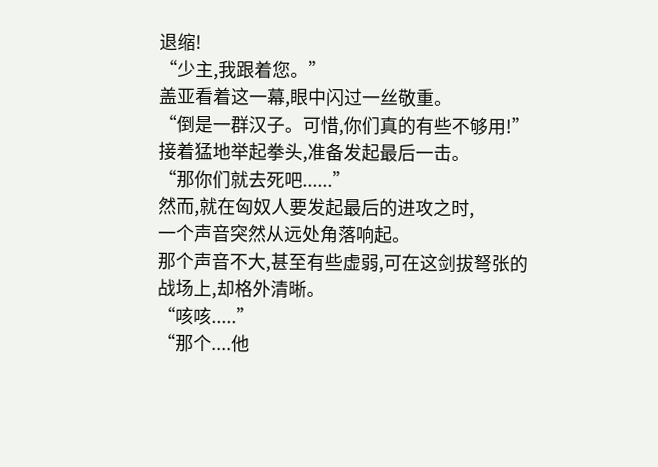退缩!
“少主,我跟着您。”
盖亚看着这一幕,眼中闪过一丝敬重。
“倒是一群汉子。可惜,你们真的有些不够用!”
接着猛地举起拳头,准备发起最后一击。
“那你们就去死吧......”
然而,就在匈奴人要发起最后的进攻之时,
一个声音突然从远处角落响起。
那个声音不大,甚至有些虚弱,可在这剑拔弩张的战场上,却格外清晰。
“咳咳.....”
“那个....他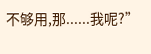不够用,那......我呢?”